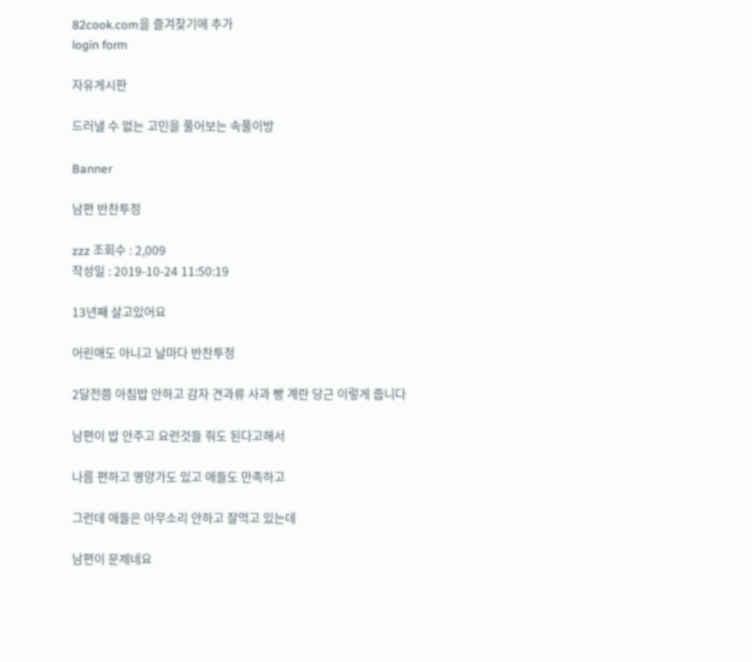82cook.com을 즐겨찾기에 추가
login form

자유게시판

드러낼 수 없는 고민을 풀어보는 속풀이방

Banner

남편 반찬투정

zzz 조회수 : 2,009
작성일 : 2019-10-24 11:50:19

13년째 살고있어요

어린애도 아니고 날마다 반찬투정

2달전쯤 아침밥 안하고 감자 견과류 사과 빵 계란 당근 이렇게 줍니다

남편이 밥 안주고 요런것들 줘도 된다고해서

나름 편하고 영양가도 있고 애들도 만족하고

그런데 애들은 아무소리 안하고 잘먹고 있는데

남편이 문제네요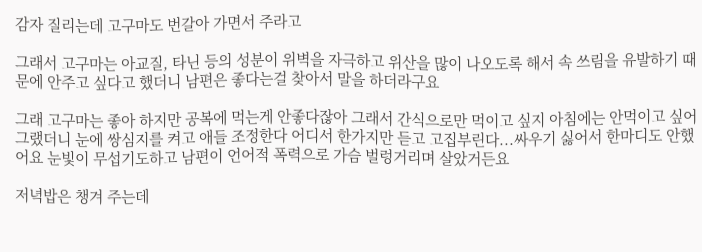감자 질리는데 고구마도 번갈아 가면서 주라고

그래서 고구마는 아교질, 타닌 등의 성분이 위벽을 자극하고 위산을 많이 나오도록 해서 속 쓰림을 유발하기 때문에 안주고 싶다고 했더니 남편은 좋다는걸 찾아서 말을 하더라구요

그래 고구마는 좋아 하지만 공복에 먹는게 안좋다잖아 그래서 간식으로만 먹이고 싶지 아침에는 안먹이고 싶어 그랬더니 눈에 쌍심지를 켜고 애들 조정한다 어디서 한가지만 듣고 고집부린다...싸우기 싫어서 한마디도 안했어요 눈빛이 무섭기도하고 남편이 언어적 폭력으로 가슴 벌렁거리며 살았거든요

저녁밥은 챙겨 주는데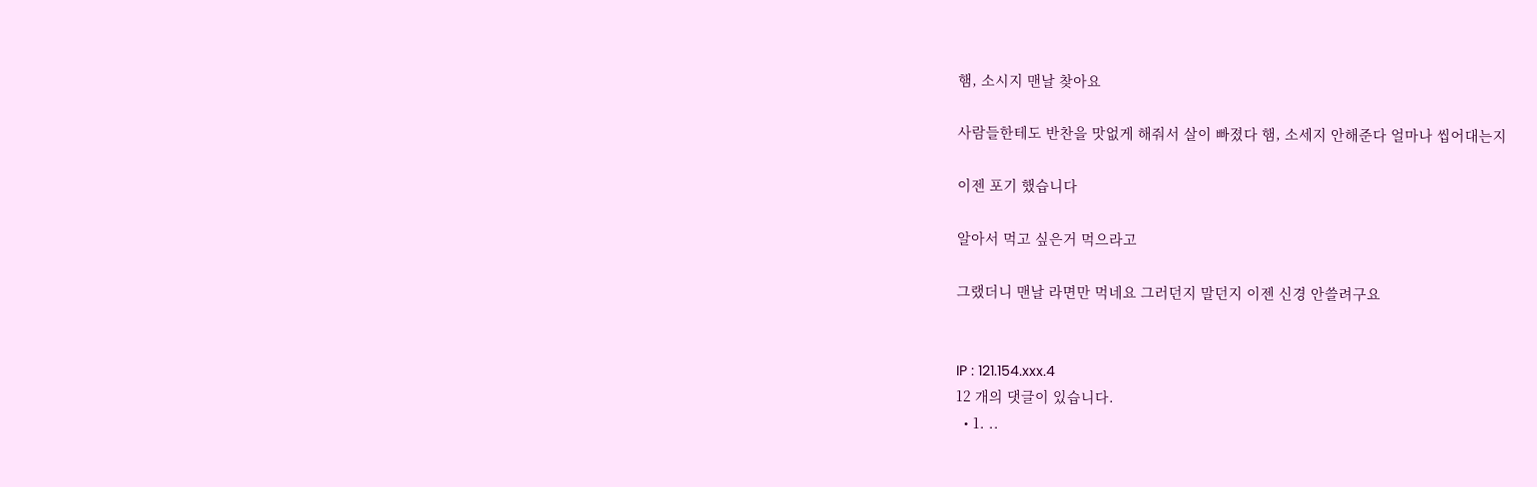햄, 소시지 맨날 찾아요

사람들한테도 반찬을 맛없게 해줘서 살이 빠졌다 햄, 소세지 안해준다 얼마나 씹어대는지

이젠 포기 했습니다

알아서 먹고 싶은거 먹으라고

그랬더니 맨날 라면만 먹네요 그러던지 말던지 이젠 신경 안쓸려구요


IP : 121.154.xxx.4
12 개의 댓글이 있습니다.
  • 1. ..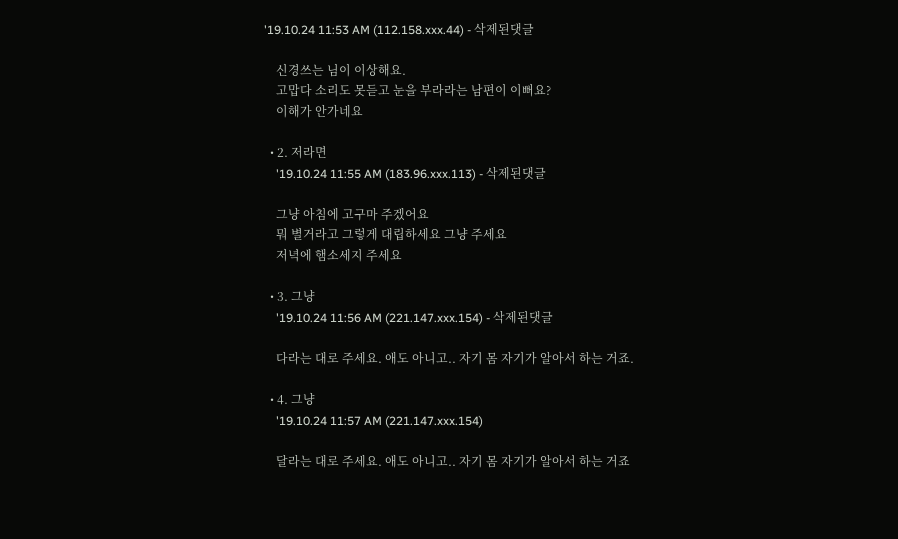'19.10.24 11:53 AM (112.158.xxx.44) - 삭제된댓글

    신경쓰는 님이 이상해요.
    고맙다 소리도 못듣고 눈을 부라라는 남편이 이뻐요?
    이해가 안가네요

  • 2. 저라면
    '19.10.24 11:55 AM (183.96.xxx.113) - 삭제된댓글

    그냥 아침에 고구마 주겠어요
    뭐 별거라고 그렇게 대립하세요 그냥 주세요
    저녁에 햄소세지 주세요

  • 3. 그냥
    '19.10.24 11:56 AM (221.147.xxx.154) - 삭제된댓글

    다라는 대로 주세요. 애도 아니고.. 자기 몸 자기가 알아서 하는 거죠.

  • 4. 그냥
    '19.10.24 11:57 AM (221.147.xxx.154)

    달라는 대로 주세요. 애도 아니고.. 자기 몸 자기가 알아서 하는 거죠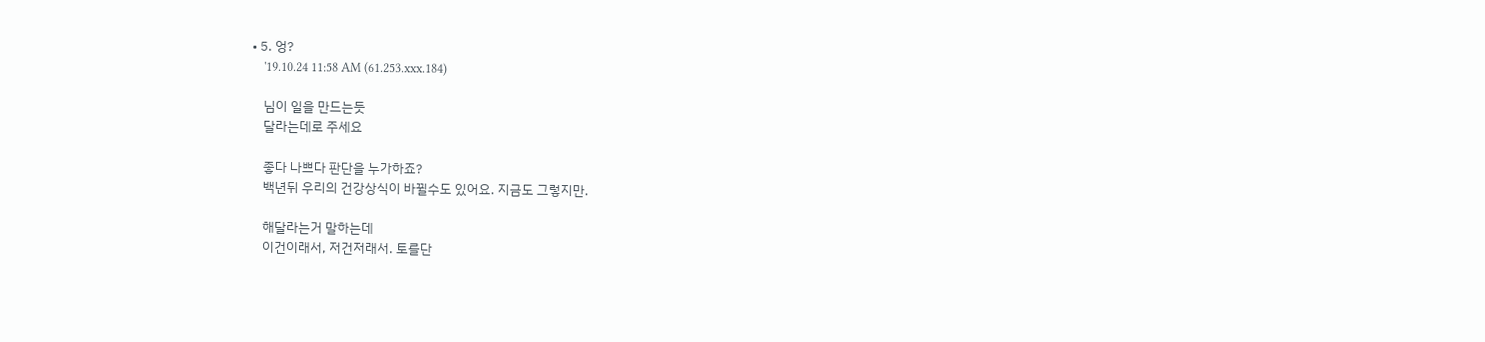• 5. 엉?
    '19.10.24 11:58 AM (61.253.xxx.184)

    님이 일을 만드는듯
    달라는데로 주세요

    좋다 나쁘다 판단을 누가하죠?
    백년뒤 우리의 건강상식이 바뀔수도 있어요. 지금도 그렇지만.

    해달라는거 말하는데
    이건이래서, 저건저래서. 토를단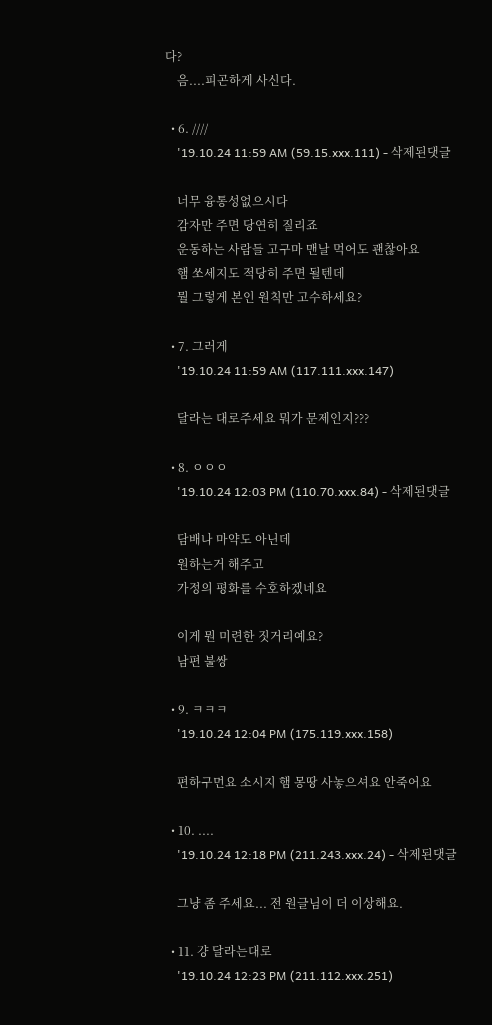다?
    음....피곤하게 사신다.

  • 6. ////
    '19.10.24 11:59 AM (59.15.xxx.111) - 삭제된댓글

    너무 융통성없으시다
    감자만 주면 당연히 질리죠
    운동하는 사람들 고구마 맨날 먹어도 괜찮아요
    햄 쏘세지도 적당히 주면 될텐데
    뭘 그렇게 본인 원칙만 고수하세요?

  • 7. 그러게
    '19.10.24 11:59 AM (117.111.xxx.147)

    달라는 대로주세요 뭐가 문제인지???

  • 8. ㅇㅇㅇ
    '19.10.24 12:03 PM (110.70.xxx.84) - 삭제된댓글

    담배나 마약도 아닌데
    원하는거 해주고
    가정의 평화를 수호하겠네요

    이게 뭔 미련한 짓거리예요?
    남편 불쌍

  • 9. ㅋㅋㅋ
    '19.10.24 12:04 PM (175.119.xxx.158)

    편하구먼요 소시지 햄 몽땅 사놓으셔요 안죽어요

  • 10. ....
    '19.10.24 12:18 PM (211.243.xxx.24) - 삭제된댓글

    그냥 좀 주세요... 전 원글님이 더 이상해요.

  • 11. 걍 달라는대로
    '19.10.24 12:23 PM (211.112.xxx.251)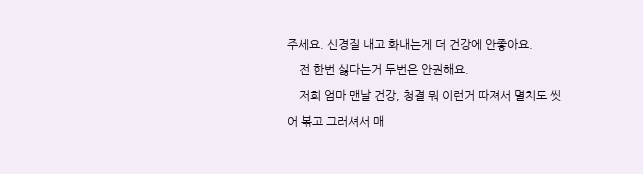주세요. 신경질 내고 화내는게 더 건강에 안좋아요.
    전 한번 싫다는거 두번은 안권해요.
    저희 엄마 맨날 건강, 청결 뭐 이런거 따져서 멸치도 씻어 볶고 그러셔서 매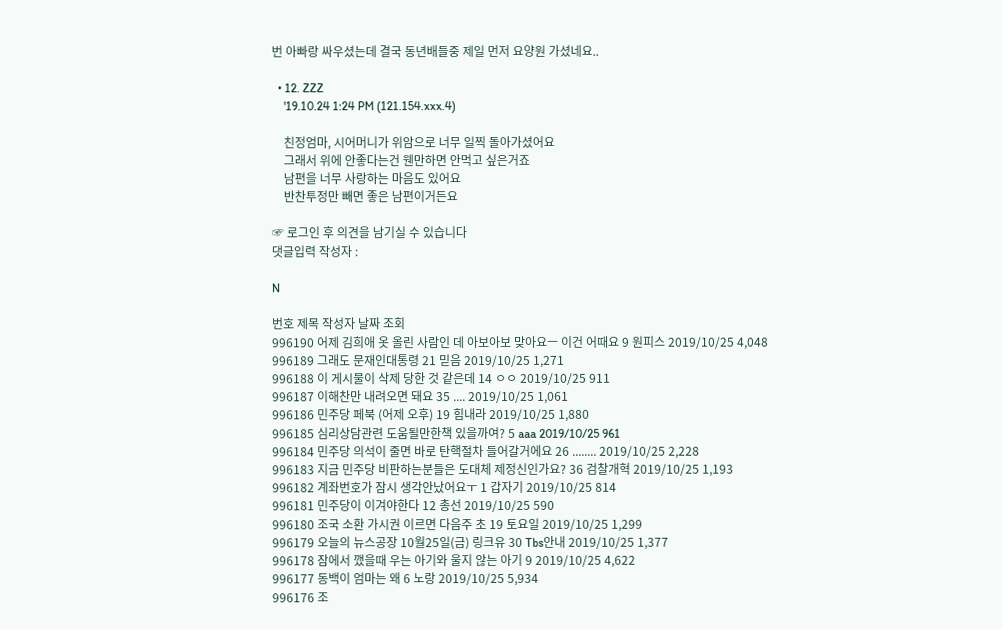번 아빠랑 싸우셨는데 결국 동년배들중 제일 먼저 요양원 가셨네요..

  • 12. ZZZ
    '19.10.24 1:24 PM (121.154.xxx.4)

    친정엄마, 시어머니가 위암으로 너무 일찍 돌아가셨어요
    그래서 위에 안좋다는건 웬만하면 안먹고 싶은거죠
    남편을 너무 사랑하는 마음도 있어요
    반찬투정만 빼면 좋은 남편이거든요

☞ 로그인 후 의견을 남기실 수 있습니다
댓글입력 작성자 :

N

번호 제목 작성자 날짜 조회
996190 어제 김희애 옷 올린 사람인 데 아보아보 맞아요ㅡ 이건 어때요 9 원피스 2019/10/25 4,048
996189 그래도 문재인대통령 21 믿음 2019/10/25 1,271
996188 이 게시물이 삭제 당한 것 같은데 14 ㅇㅇ 2019/10/25 911
996187 이해찬만 내려오면 돼요 35 .... 2019/10/25 1,061
996186 민주당 페북 (어제 오후) 19 힘내라 2019/10/25 1,880
996185 심리상담관련 도움될만한책 있을까여? 5 aaa 2019/10/25 961
996184 민주당 의석이 줄면 바로 탄핵절차 들어갈거에요 26 ........ 2019/10/25 2,228
996183 지금 민주당 비판하는분들은 도대체 제정신인가요? 36 검찰개혁 2019/10/25 1,193
996182 계좌번호가 잠시 생각안났어요ㅜ 1 갑자기 2019/10/25 814
996181 민주당이 이겨야한다 12 총선 2019/10/25 590
996180 조국 소환 가시권 이르면 다음주 초 19 토요일 2019/10/25 1,299
996179 오늘의 뉴스공장 10월25일(금) 링크유 30 Tbs안내 2019/10/25 1,377
996178 잠에서 깼을때 우는 아기와 울지 않는 아기 9 2019/10/25 4,622
996177 동백이 엄마는 왜 6 노랑 2019/10/25 5,934
996176 조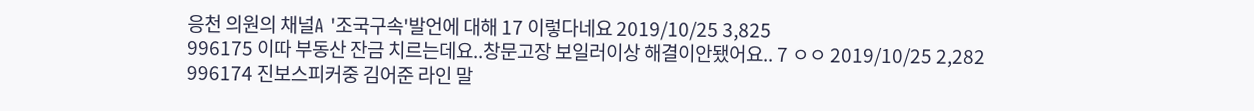응천 의원의 채널A '조국구속'발언에 대해 17 이렇다네요 2019/10/25 3,825
996175 이따 부동산 잔금 치르는데요..창문고장 보일러이상 해결이안됐어요.. 7 ㅇㅇ 2019/10/25 2,282
996174 진보스피커중 김어준 라인 말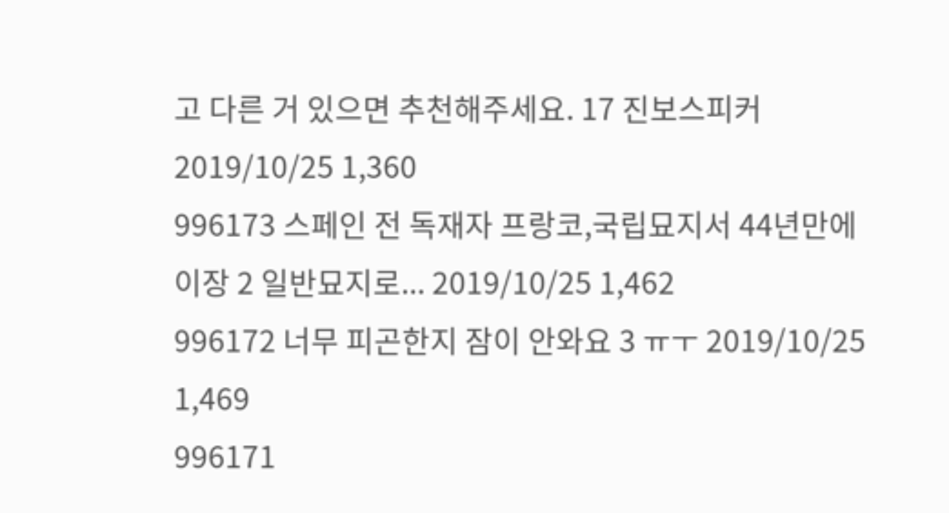고 다른 거 있으면 추천해주세요. 17 진보스피커 2019/10/25 1,360
996173 스페인 전 독재자 프랑코,국립묘지서 44년만에 이장 2 일반묘지로... 2019/10/25 1,462
996172 너무 피곤한지 잠이 안와요 3 ㅠㅜ 2019/10/25 1,469
996171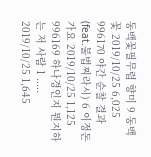동백꽃필무렵 향미 9 동백꽃 2019/10/25 6,025
996170 야간 순찰 결과 (feat.불법찌라시) 6 이정돈가요 2019/10/25 1,125
996169 하나경인지 뭔지하는 저 사람 1 ..... 2019/10/25 1,645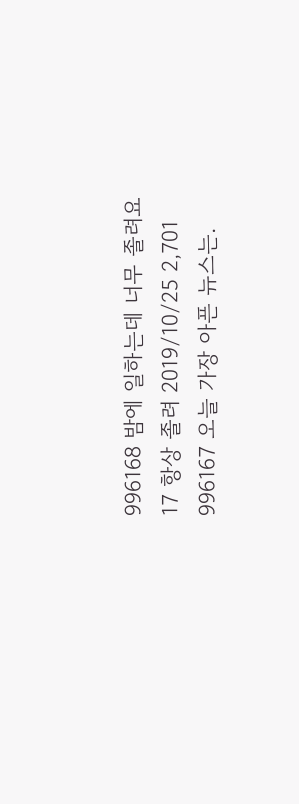996168 밤에 일하는데 너무 졸려요 17 항상 졸려 2019/10/25 2,701
996167 오늘 가장 아픈 뉴스는.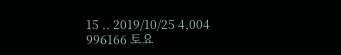15 .. 2019/10/25 4,004
996166 토요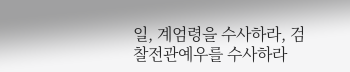일, 계엄령을 수사하라, 검찰전관예우를 수사하라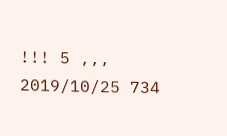!!! 5 ,,, 2019/10/25 734